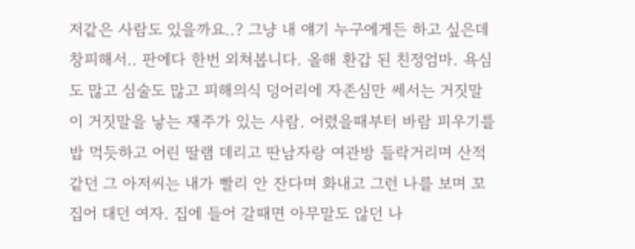저같은 사람도 있을까요..? 그냥 내 얘기 누구에게든 하고 싶은데 창피해서.. 판에다 한번 외쳐봅니다. 올해 환갑 된 친정엄마. 욕심도 많고 심술도 많고 피해의식 덩어리에 자존심만 쎄서는 거짓말이 거짓말을 낳는 재주가 있는 사람. 어렸을때부터 바람 피우기를 밥 먹듯하고 어린 딸램 데리고 딴남자랑 여관방 들락거리며 산적 같던 그 아저씨는 내가 빨리 안 잔다며 화내고 그런 나를 보며 꼬집어 대던 여자. 집에 들어 갈때면 아무말도 않던 나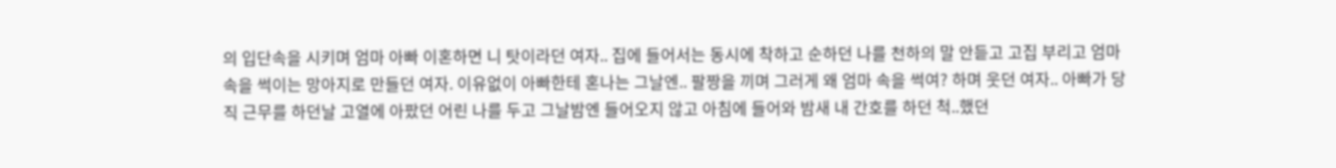의 입단속을 시키며 엄마 아빠 이혼하면 니 탓이라던 여자.. 집에 들어서는 동시에 착하고 순하던 나를 천하의 말 안듣고 고집 부리고 엄마 속을 썩이는 망아지로 만들던 여자. 이유없이 아빠한테 혼나는 그날엔.. 팔짱을 끼며 그러게 왜 엄마 속을 썩여? 하며 웃던 여자.. 아빠가 당직 근무를 하던날 고열에 아팠던 어린 나를 두고 그날밤엔 들어오지 않고 아침에 들어와 밤새 내 간호를 하던 척..했던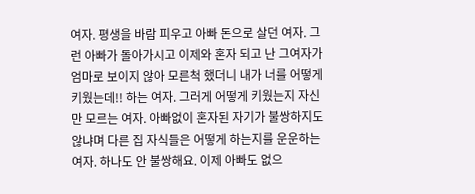여자. 평생을 바람 피우고 아빠 돈으로 살던 여자. 그런 아빠가 돌아가시고 이제와 혼자 되고 난 그여자가 엄마로 보이지 않아 모른척 했더니 내가 너를 어떻게 키웠는데!! 하는 여자. 그러게 어떻게 키웠는지 자신만 모르는 여자. 아빠없이 혼자된 자기가 불쌍하지도 않냐며 다른 집 자식들은 어떻게 하는지를 운운하는 여자. 하나도 안 불쌍해요. 이제 아빠도 없으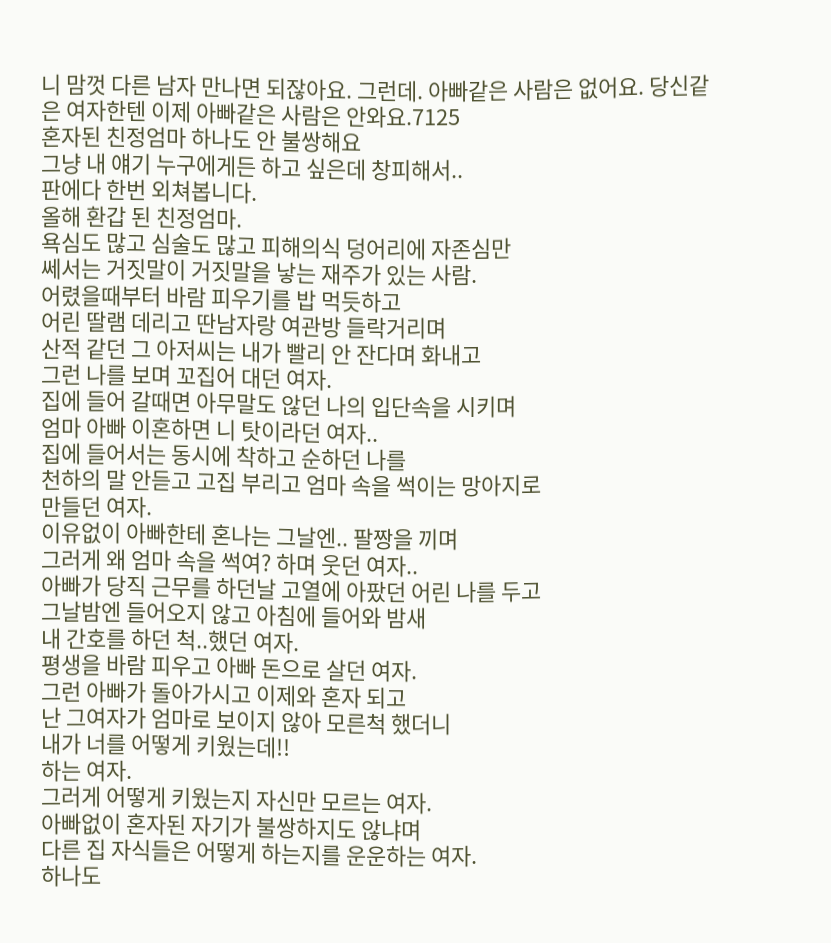니 맘껏 다른 남자 만나면 되잖아요. 그런데. 아빠같은 사람은 없어요. 당신같은 여자한텐 이제 아빠같은 사람은 안와요.7125
혼자된 친정엄마 하나도 안 불쌍해요
그냥 내 얘기 누구에게든 하고 싶은데 창피해서..
판에다 한번 외쳐봅니다.
올해 환갑 된 친정엄마.
욕심도 많고 심술도 많고 피해의식 덩어리에 자존심만
쎄서는 거짓말이 거짓말을 낳는 재주가 있는 사람.
어렸을때부터 바람 피우기를 밥 먹듯하고
어린 딸램 데리고 딴남자랑 여관방 들락거리며
산적 같던 그 아저씨는 내가 빨리 안 잔다며 화내고
그런 나를 보며 꼬집어 대던 여자.
집에 들어 갈때면 아무말도 않던 나의 입단속을 시키며
엄마 아빠 이혼하면 니 탓이라던 여자..
집에 들어서는 동시에 착하고 순하던 나를
천하의 말 안듣고 고집 부리고 엄마 속을 썩이는 망아지로
만들던 여자.
이유없이 아빠한테 혼나는 그날엔.. 팔짱을 끼며
그러게 왜 엄마 속을 썩여? 하며 웃던 여자..
아빠가 당직 근무를 하던날 고열에 아팠던 어린 나를 두고
그날밤엔 들어오지 않고 아침에 들어와 밤새
내 간호를 하던 척..했던 여자.
평생을 바람 피우고 아빠 돈으로 살던 여자.
그런 아빠가 돌아가시고 이제와 혼자 되고
난 그여자가 엄마로 보이지 않아 모른척 했더니
내가 너를 어떻게 키웠는데!!
하는 여자.
그러게 어떻게 키웠는지 자신만 모르는 여자.
아빠없이 혼자된 자기가 불쌍하지도 않냐며
다른 집 자식들은 어떻게 하는지를 운운하는 여자.
하나도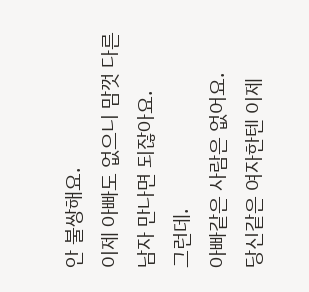안 불쌍해요.
이제 아빠도 없으니 맘껏 다른 남자 만나면 되잖아요.
그런데.
아빠같은 사람은 없어요.
당신같은 여자한텐 이제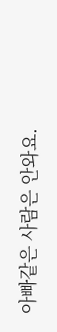아빠같은 사람은 안와요.